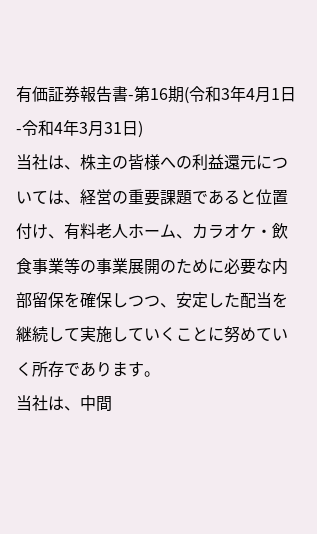有価証券報告書-第16期(令和3年4月1日-令和4年3月31日)
当社は、株主の皆様への利益還元については、経営の重要課題であると位置付け、有料老人ホーム、カラオケ・飲食事業等の事業展開のために必要な内部留保を確保しつつ、安定した配当を継続して実施していくことに努めていく所存であります。
当社は、中間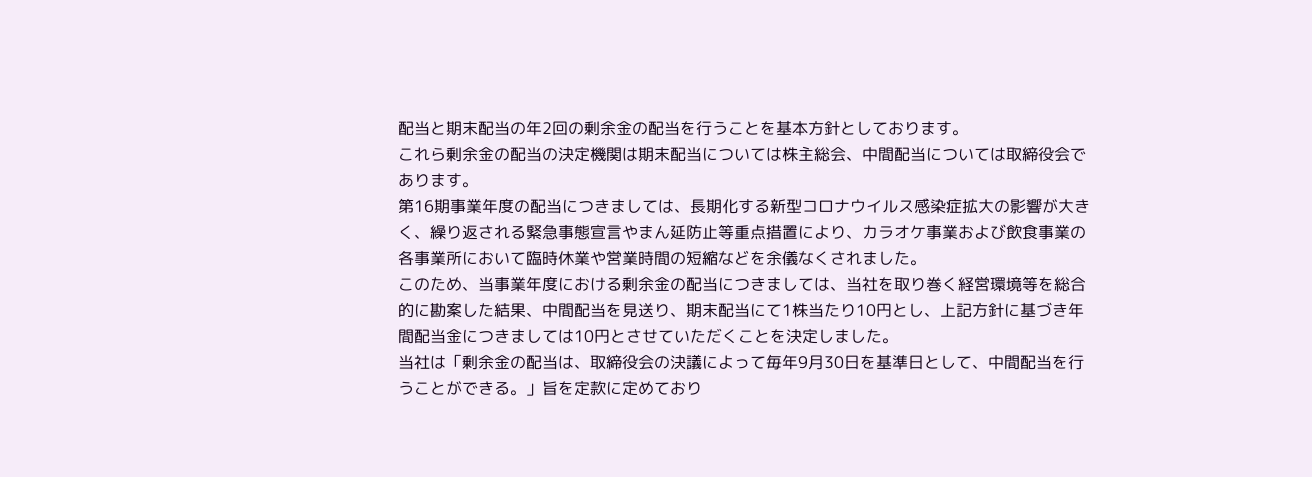配当と期末配当の年2回の剰余金の配当を行うことを基本方針としております。
これら剰余金の配当の決定機関は期末配当については株主総会、中間配当については取締役会であります。
第16期事業年度の配当につきましては、長期化する新型コロナウイルス感染症拡大の影響が大きく、繰り返される緊急事態宣言やまん延防止等重点措置により、カラオケ事業および飲食事業の各事業所において臨時休業や営業時間の短縮などを余儀なくされました。
このため、当事業年度における剰余金の配当につきましては、当社を取り巻く経営環境等を総合的に勘案した結果、中間配当を見送り、期末配当にて1株当たり10円とし、上記方針に基づき年間配当金につきましては10円とさせていただくことを決定しました。
当社は「剰余金の配当は、取締役会の決議によって毎年9月30日を基準日として、中間配当を行うことができる。」旨を定款に定めており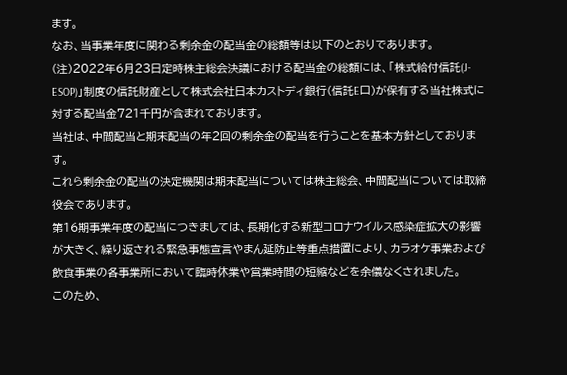ます。
なお、当事業年度に関わる剰余金の配当金の総額等は以下のとおりであります。
(注)2022年6月23日定時株主総会決議における配当金の総額には、「株式給付信託(J-ESOP)」制度の信託財産として株式会社日本カストディ銀行(信託E口)が保有する当社株式に対する配当金721千円が含まれております。
当社は、中間配当と期末配当の年2回の剰余金の配当を行うことを基本方針としております。
これら剰余金の配当の決定機関は期末配当については株主総会、中間配当については取締役会であります。
第16期事業年度の配当につきましては、長期化する新型コロナウイルス感染症拡大の影響が大きく、繰り返される緊急事態宣言やまん延防止等重点措置により、カラオケ事業および飲食事業の各事業所において臨時休業や営業時間の短縮などを余儀なくされました。
このため、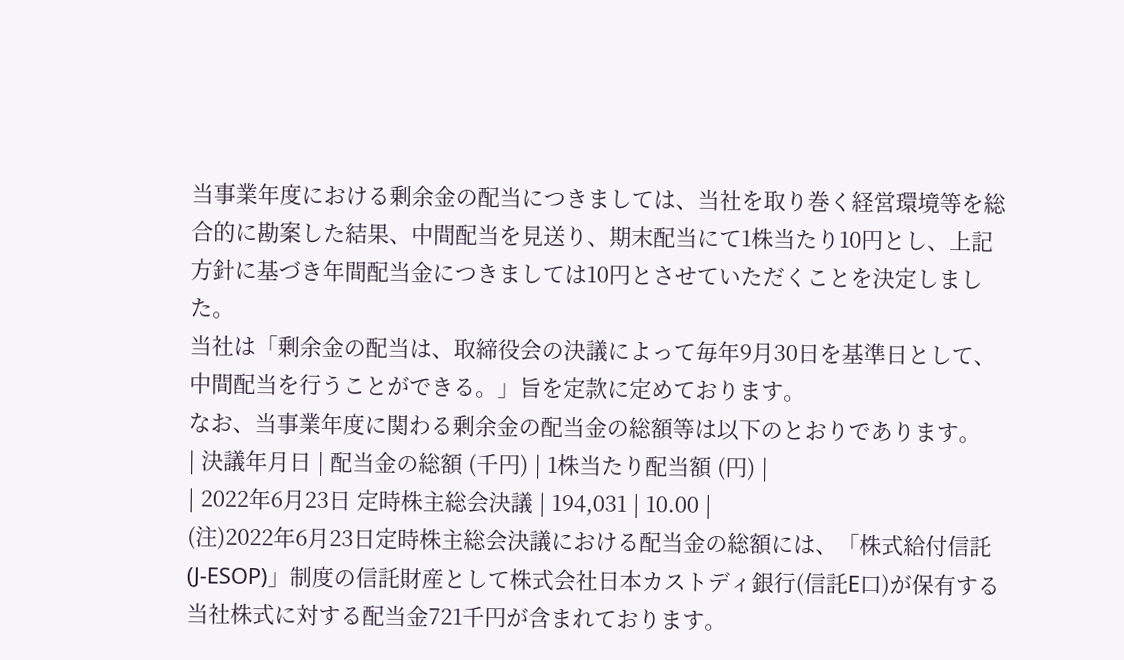当事業年度における剰余金の配当につきましては、当社を取り巻く経営環境等を総合的に勘案した結果、中間配当を見送り、期末配当にて1株当たり10円とし、上記方針に基づき年間配当金につきましては10円とさせていただくことを決定しました。
当社は「剰余金の配当は、取締役会の決議によって毎年9月30日を基準日として、中間配当を行うことができる。」旨を定款に定めております。
なお、当事業年度に関わる剰余金の配当金の総額等は以下のとおりであります。
| 決議年月日 | 配当金の総額 (千円) | 1株当たり配当額 (円) |
| 2022年6月23日 定時株主総会決議 | 194,031 | 10.00 |
(注)2022年6月23日定時株主総会決議における配当金の総額には、「株式給付信託(J-ESOP)」制度の信託財産として株式会社日本カストディ銀行(信託E口)が保有する当社株式に対する配当金721千円が含まれております。